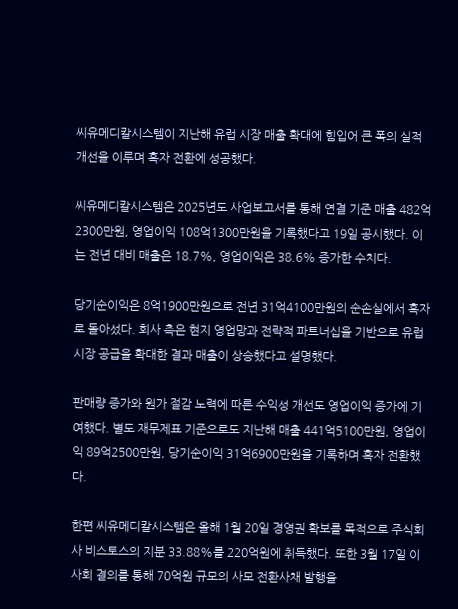씨유메디칼시스템이 지난해 유럽 시장 매출 확대에 힘입어 큰 폭의 실적 개선을 이루며 흑자 전환에 성공했다.

씨유메디칼시스템은 2025년도 사업보고서를 통해 연결 기준 매출 482억2300만원, 영업이익 108억1300만원을 기록했다고 19일 공시했다. 이는 전년 대비 매출은 18.7%, 영업이익은 38.6% 증가한 수치다.

당기순이익은 8억1900만원으로 전년 31억4100만원의 순손실에서 흑자로 돌아섰다. 회사 측은 현지 영업망과 전략적 파트너십을 기반으로 유럽 시장 공급을 확대한 결과 매출이 상승했다고 설명했다.

판매량 증가와 원가 절감 노력에 따른 수익성 개선도 영업이익 증가에 기여했다. 별도 재무제표 기준으로도 지난해 매출 441억5100만원, 영업이익 89억2500만원, 당기순이익 31억6900만원을 기록하며 흑자 전환했다.

한편 씨유메디칼시스템은 올해 1월 20일 경영권 확보를 목적으로 주식회사 비스토스의 지분 33.88%를 220억원에 취득했다. 또한 3월 17일 이사회 결의를 통해 70억원 규모의 사모 전환사채 발행을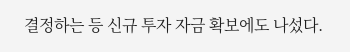결정하는 등 신규 투자 자금 확보에도 나섰다.